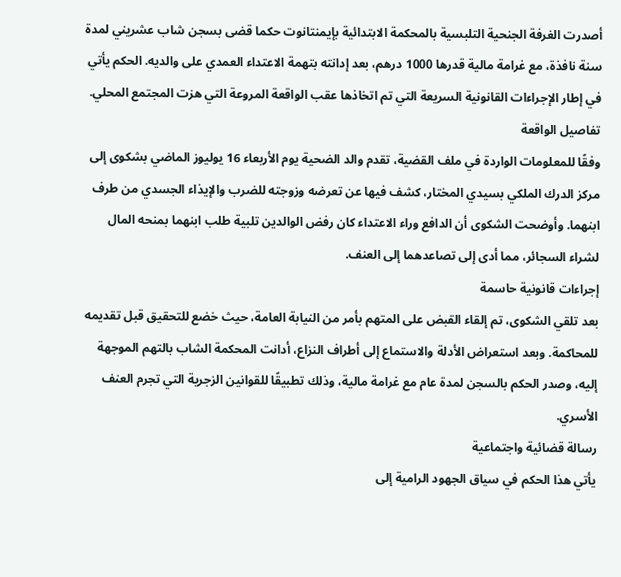أصدرت الغرفة الجنحية التلبسية بالمحكمة الابتدائية بإيمنتانوت حكما قضى بسجن شاب عشريني لمدة سنة نافذة، مع غرامة مالية قدرها 1000 درهم، بعد إدانته بتهمة الاعتداء العمدي على والديه. الحكم يأتي في إطار الإجراءات القانونية السريعة التي تم اتخاذها عقب الواقعة المروعة التي هزت المجتمع المحلي.
تفاصيل الواقعة
وفقًا للمعلومات الواردة في ملف القضية، تقدم والد الضحية يوم الأربعاء 16 يوليوز الماضي بشكوى إلى مركز الدرك الملكي بسيدي المختار، كشف فيها عن تعرضه وزوجته للضرب والإيذاء الجسدي من طرف ابنهما. وأوضحت الشكوى أن الدافع وراء الاعتداء كان رفض الوالدين تلبية طلب ابنهما بمنحه المال لشراء السجائر، مما أدى إلى تصاعدهما إلى العنف.
إجراءات قانونية حاسمة
بعد تلقي الشكوى، تم إلقاء القبض على المتهم بأمر من النيابة العامة، حيث خضع للتحقيق قبل تقديمه للمحاكمة. وبعد استعراض الأدلة والاستماع إلى أطراف النزاع، أدانت المحكمة الشاب بالتهم الموجهة إليه، وصدر الحكم بالسجن لمدة عام مع غرامة مالية، وذلك تطبيقًا للقوانين الزجرية التي تجرم العنف الأسري.
رسالة قضائية واجتماعية
يأتي هذا الحكم في سياق الجهود الرامية إلى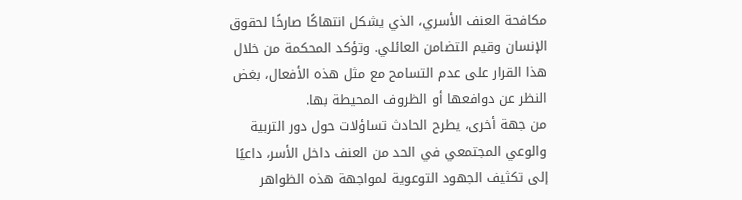مكافحة العنف الأسري، الذي يشكل انتهاكًا صارخًا لحقوق الإنسان وقيم التضامن العائلي. وتؤكد المحكمة من خلال هذا القرار على عدم التسامح مع مثل هذه الأفعال، بغض النظر عن دوافعها أو الظروف المحيطة بها.
من جهة أخرى، يطرح الحادث تساؤلات حول دور التربية والوعي المجتمعي في الحد من العنف داخل الأسر، داعيًا إلى تكثيف الجهود التوعوية لمواجهة هذه الظواهر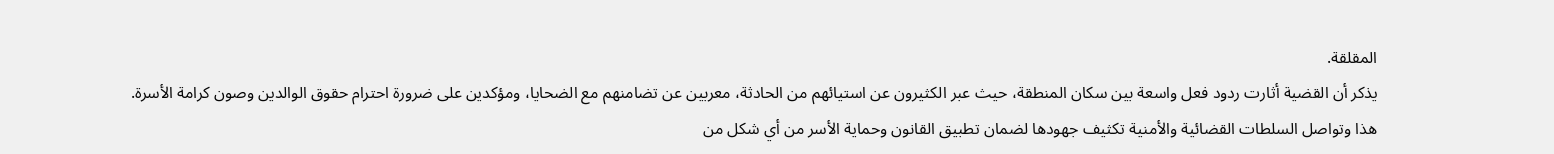المقلقة.
يذكر أن القضية أثارت ردود فعل واسعة بين سكان المنطقة، حيث عبر الكثيرون عن استيائهم من الحادثة، معربين عن تضامنهم مع الضحايا، ومؤكدين على ضرورة احترام حقوق الوالدين وصون كرامة الأسرة.
هذا وتواصل السلطات القضائية والأمنية تكثيف جهودها لضمان تطبيق القانون وحماية الأسر من أي شكل من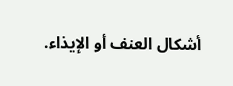أشكال العنف أو الإيذاء.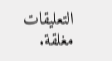التعليقات مغلقة.